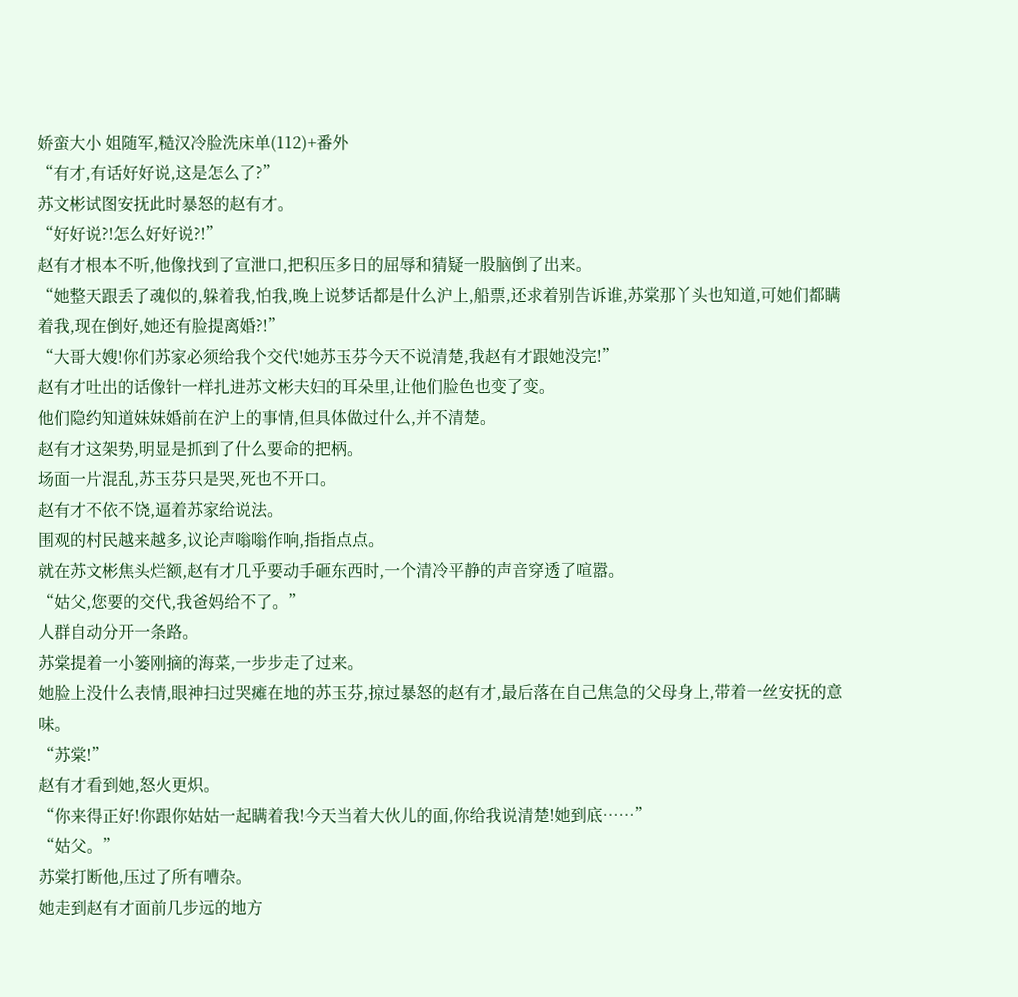娇蛮大小 姐随军,糙汉冷脸洗床单(112)+番外
“有才,有话好好说,这是怎么了?”
苏文彬试图安抚此时暴怒的赵有才。
“好好说?!怎么好好说?!”
赵有才根本不听,他像找到了宣泄口,把积压多日的屈辱和猜疑一股脑倒了出来。
“她整天跟丢了魂似的,躲着我,怕我,晚上说梦话都是什么沪上,船票,还求着别告诉谁,苏棠那丫头也知道,可她们都瞒着我,现在倒好,她还有脸提离婚?!”
“大哥大嫂!你们苏家必须给我个交代!她苏玉芬今天不说清楚,我赵有才跟她没完!”
赵有才吐出的话像针一样扎进苏文彬夫妇的耳朵里,让他们脸色也变了变。
他们隐约知道妹妹婚前在沪上的事情,但具体做过什么,并不清楚。
赵有才这架势,明显是抓到了什么要命的把柄。
场面一片混乱,苏玉芬只是哭,死也不开口。
赵有才不依不饶,逼着苏家给说法。
围观的村民越来越多,议论声嗡嗡作响,指指点点。
就在苏文彬焦头烂额,赵有才几乎要动手砸东西时,一个清冷平静的声音穿透了喧嚣。
“姑父,您要的交代,我爸妈给不了。”
人群自动分开一条路。
苏棠提着一小篓刚摘的海菜,一步步走了过来。
她脸上没什么表情,眼神扫过哭瘫在地的苏玉芬,掠过暴怒的赵有才,最后落在自己焦急的父母身上,带着一丝安抚的意味。
“苏棠!”
赵有才看到她,怒火更炽。
“你来得正好!你跟你姑姑一起瞒着我!今天当着大伙儿的面,你给我说清楚!她到底……”
“姑父。”
苏棠打断他,压过了所有嘈杂。
她走到赵有才面前几步远的地方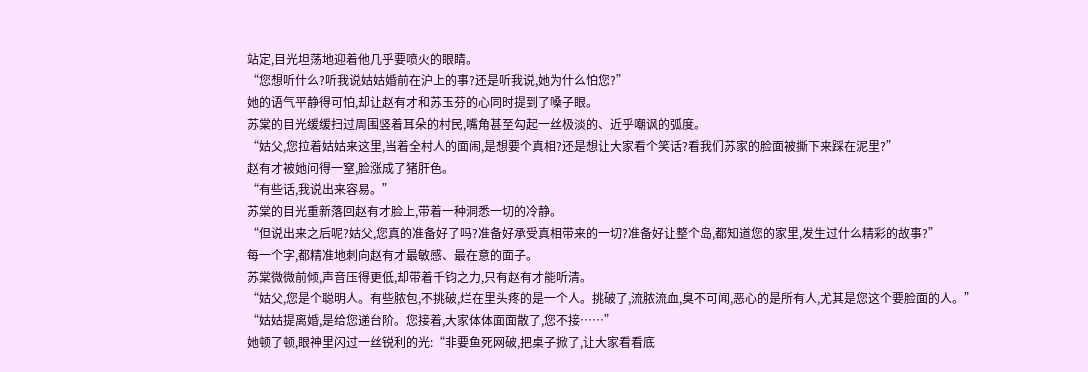站定,目光坦荡地迎着他几乎要喷火的眼睛。
“您想听什么?听我说姑姑婚前在沪上的事?还是听我说,她为什么怕您?”
她的语气平静得可怕,却让赵有才和苏玉芬的心同时提到了嗓子眼。
苏棠的目光缓缓扫过周围竖着耳朵的村民,嘴角甚至勾起一丝极淡的、近乎嘲讽的弧度。
“姑父,您拉着姑姑来这里,当着全村人的面闹,是想要个真相?还是想让大家看个笑话?看我们苏家的脸面被撕下来踩在泥里?”
赵有才被她问得一窒,脸涨成了猪肝色。
“有些话,我说出来容易。”
苏棠的目光重新落回赵有才脸上,带着一种洞悉一切的冷静。
“但说出来之后呢?姑父,您真的准备好了吗?准备好承受真相带来的一切?准备好让整个岛,都知道您的家里,发生过什么精彩的故事?”
每一个字,都精准地刺向赵有才最敏感、最在意的面子。
苏棠微微前倾,声音压得更低,却带着千钧之力,只有赵有才能听清。
“姑父,您是个聪明人。有些脓包,不挑破,烂在里头疼的是一个人。挑破了,流脓流血,臭不可闻,恶心的是所有人,尤其是您这个要脸面的人。”
“姑姑提离婚,是给您递台阶。您接着,大家体体面面散了,您不接……”
她顿了顿,眼神里闪过一丝锐利的光:“非要鱼死网破,把桌子掀了,让大家看看底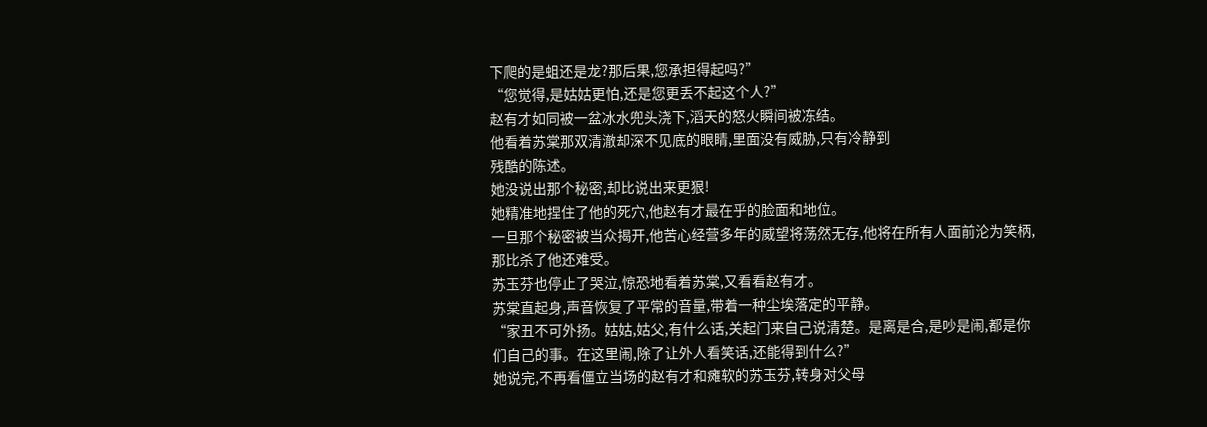下爬的是蛆还是龙?那后果,您承担得起吗?”
“您觉得,是姑姑更怕,还是您更丢不起这个人?”
赵有才如同被一盆冰水兜头浇下,滔天的怒火瞬间被冻结。
他看着苏棠那双清澈却深不见底的眼睛,里面没有威胁,只有冷静到
残酷的陈述。
她没说出那个秘密,却比说出来更狠!
她精准地捏住了他的死穴,他赵有才最在乎的脸面和地位。
一旦那个秘密被当众揭开,他苦心经营多年的威望将荡然无存,他将在所有人面前沦为笑柄,那比杀了他还难受。
苏玉芬也停止了哭泣,惊恐地看着苏棠,又看看赵有才。
苏棠直起身,声音恢复了平常的音量,带着一种尘埃落定的平静。
“家丑不可外扬。姑姑,姑父,有什么话,关起门来自己说清楚。是离是合,是吵是闹,都是你们自己的事。在这里闹,除了让外人看笑话,还能得到什么?”
她说完,不再看僵立当场的赵有才和瘫软的苏玉芬,转身对父母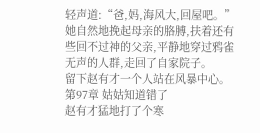轻声道:“爸,妈,海风大,回屋吧。”
她自然地挽起母亲的胳膊,扶着还有些回不过神的父亲,平静地穿过鸦雀无声的人群,走回了自家院子。
留下赵有才一个人站在风暴中心。
第97章 姑姑知道错了
赵有才猛地打了个寒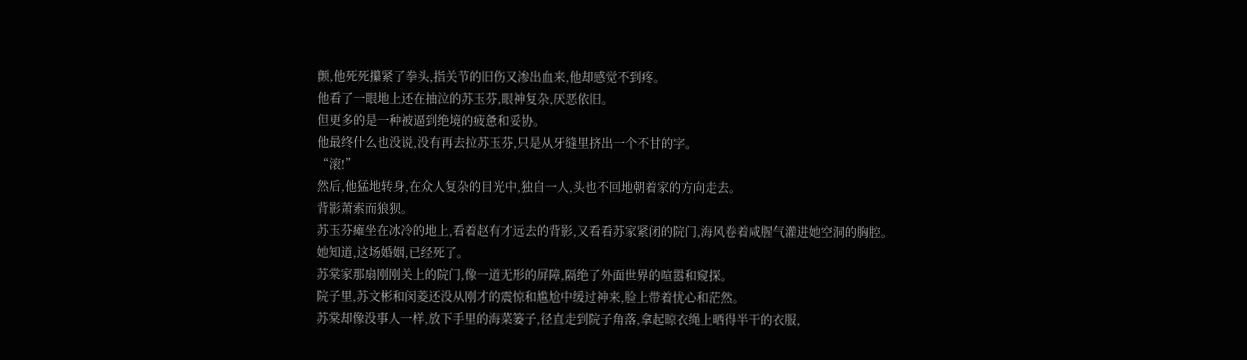颤,他死死攥紧了拳头,指关节的旧伤又渗出血来,他却感觉不到疼。
他看了一眼地上还在抽泣的苏玉芬,眼神复杂,厌恶依旧。
但更多的是一种被逼到绝境的疲惫和妥协。
他最终什么也没说,没有再去拉苏玉芬,只是从牙缝里挤出一个不甘的字。
“滚!”
然后,他猛地转身,在众人复杂的目光中,独自一人,头也不回地朝着家的方向走去。
背影萧索而狼狈。
苏玉芬瘫坐在冰冷的地上,看着赵有才远去的背影,又看看苏家紧闭的院门,海风卷着咸腥气灌进她空洞的胸腔。
她知道,这场婚姻,已经死了。
苏棠家那扇刚刚关上的院门,像一道无形的屏障,隔绝了外面世界的喧嚣和窥探。
院子里,苏文彬和闵菱还没从刚才的震惊和尴尬中缓过神来,脸上带着忧心和茫然。
苏棠却像没事人一样,放下手里的海菜篓子,径直走到院子角落,拿起晾衣绳上晒得半干的衣服,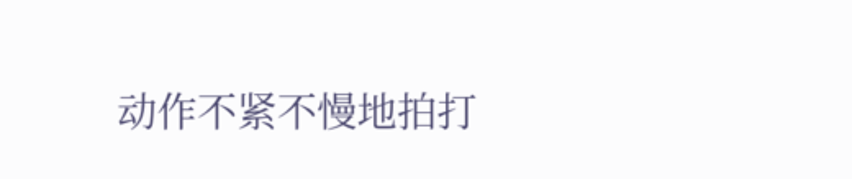动作不紧不慢地拍打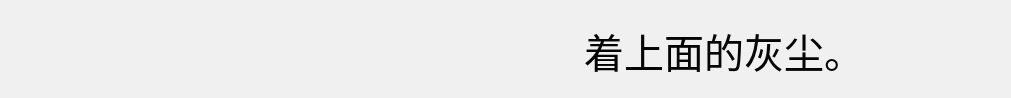着上面的灰尘。